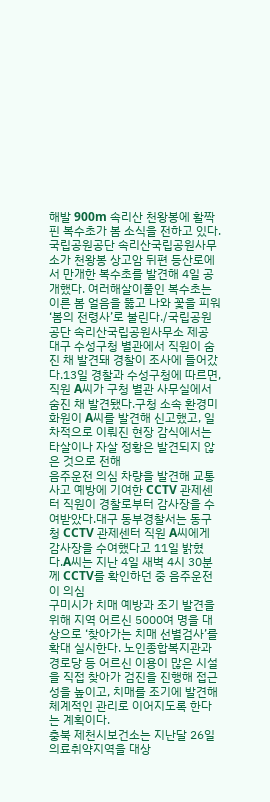해발 900m 속리산 천왕봉에 활짝 핀 복수초가 봄 소식을 전하고 있다. 국립공원공단 속리산국립공원사무소가 천왕봉 상고암 뒤편 등산로에서 만개한 복수초를 발견해 4일 공개했다. 여러해살이풀인 복수초는 이른 봄 얼음을 뚫고 나와 꽃을 피워 ‘봄의 전령사’로 불린다./국립공원공단 속리산국립공원사무소 제공
대구 수성구청 별관에서 직원이 숨진 채 발견돼 경찰이 조사에 들어갔다.13일 경찰과 수성구청에 따르면, 직원 A씨가 구청 별관 사무실에서 숨진 채 발견됐다.구청 소속 환경미화원이 A씨를 발견해 신고했고, 일차적으로 이뤄진 현장 감식에서는 타살이나 자살 정황은 발견되지 않은 것으로 전해
음주운전 의심 차량을 발견해 교통사고 예방에 기여한 CCTV 관제센터 직원이 경찰로부터 감사장을 수여받았다.대구 동부경찰서는 동구청 CCTV 관제센터 직원 A씨에게 감사장을 수여했다고 11일 밝혔다.A씨는 지난 4일 새벽 4시 30분께 CCTV를 확인하던 중 음주운전이 의심
구미시가 치매 예방과 조기 발견을 위해 지역 어르신 5000여 명을 대상으로 ‘찾아가는 치매 선별검사’를 확대 실시한다. 노인종합복지관과 경로당 등 어르신 이용이 많은 시설을 직접 찾아가 검진을 진행해 접근성을 높이고, 치매를 조기에 발견해 체계적인 관리로 이어지도록 한다는 계획이다.
충북 제천시보건소는 지난달 26일 의료취약지역을 대상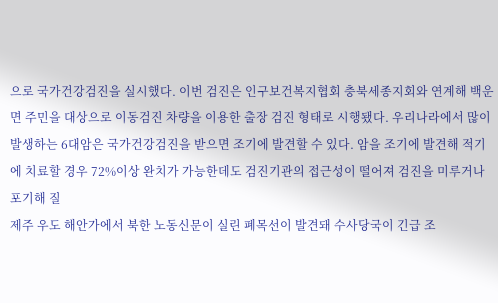으로 국가건강검진을 실시했다. 이번 검진은 인구보건복지협회 충북세종지회와 연계해 백운면 주민을 대상으로 이동검진 차량을 이용한 출장 검진 형태로 시행됐다. 우리나라에서 많이 발생하는 6대암은 국가건강검진을 받으면 조기에 발견할 수 있다. 암을 조기에 발견해 적기에 치료할 경우 72%이상 완치가 가능한데도 검진기관의 접근성이 떨어져 검진을 미루거나 포기해 질
제주 우도 해안가에서 북한 노동신문이 실린 폐목선이 발견돼 수사당국이 긴급 조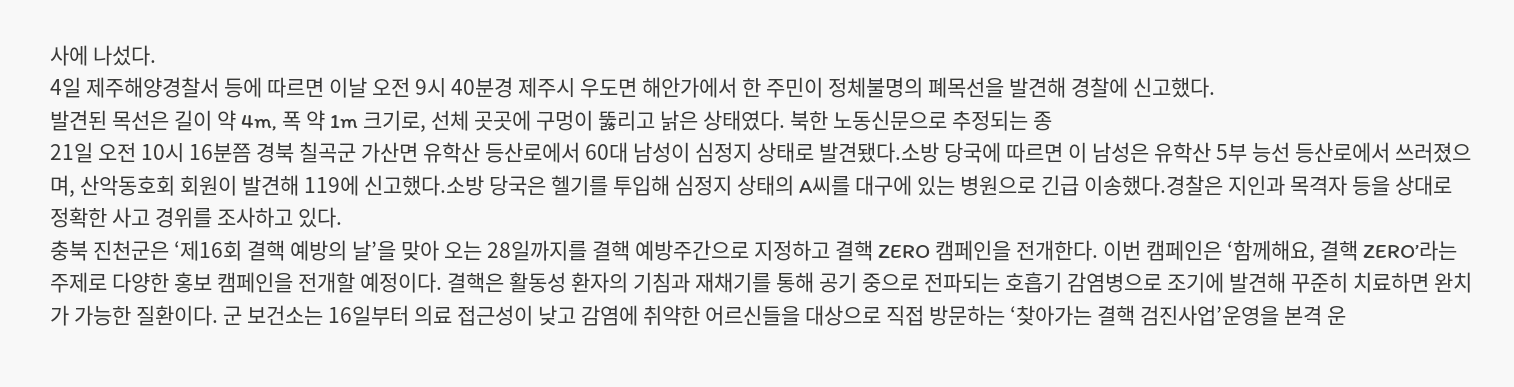사에 나섰다.
4일 제주해양경찰서 등에 따르면 이날 오전 9시 40분경 제주시 우도면 해안가에서 한 주민이 정체불명의 폐목선을 발견해 경찰에 신고했다.
발견된 목선은 길이 약 4m, 폭 약 1m 크기로, 선체 곳곳에 구멍이 뚫리고 낡은 상태였다. 북한 노동신문으로 추정되는 종
21일 오전 10시 16분쯤 경북 칠곡군 가산면 유학산 등산로에서 60대 남성이 심정지 상태로 발견됐다.소방 당국에 따르면 이 남성은 유학산 5부 능선 등산로에서 쓰러졌으며, 산악동호회 회원이 발견해 119에 신고했다.소방 당국은 헬기를 투입해 심정지 상태의 A씨를 대구에 있는 병원으로 긴급 이송했다.경찰은 지인과 목격자 등을 상대로 정확한 사고 경위를 조사하고 있다.
충북 진천군은 ‘제16회 결핵 예방의 날’을 맞아 오는 28일까지를 결핵 예방주간으로 지정하고 결핵 ZERO 캠페인을 전개한다. 이번 캠페인은 ‘함께해요, 결핵 ZERO’라는 주제로 다양한 홍보 캠페인을 전개할 예정이다. 결핵은 활동성 환자의 기침과 재채기를 통해 공기 중으로 전파되는 호흡기 감염병으로 조기에 발견해 꾸준히 치료하면 완치가 가능한 질환이다. 군 보건소는 16일부터 의료 접근성이 낮고 감염에 취약한 어르신들을 대상으로 직접 방문하는 ‘찾아가는 결핵 검진사업’운영을 본격 운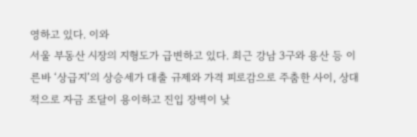영하고 있다. 이와
서울 부동산 시장의 지형도가 급변하고 있다. 최근 강남 3구와 용산 등 이른바 ‘상급지’의 상승세가 대출 규제와 가격 피로감으로 주춤한 사이, 상대적으로 자금 조달이 용이하고 진입 장벽이 낮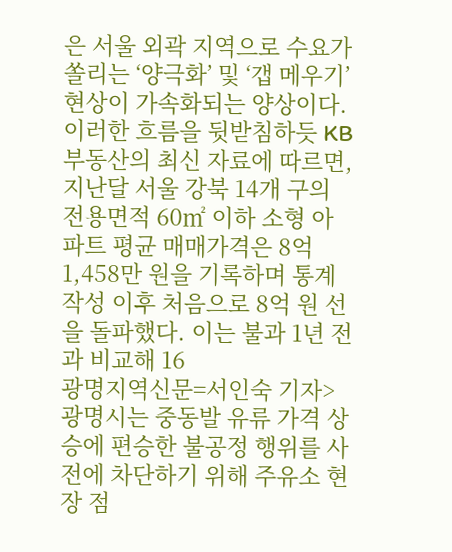은 서울 외곽 지역으로 수요가 쏠리는 ‘양극화’ 및 ‘갭 메우기’ 현상이 가속화되는 양상이다.이러한 흐름을 뒷받침하듯 KB부동산의 최신 자료에 따르면, 지난달 서울 강북 14개 구의 전용면적 60㎡ 이하 소형 아파트 평균 매매가격은 8억 1,458만 원을 기록하며 통계 작성 이후 처음으로 8억 원 선을 돌파했다. 이는 불과 1년 전과 비교해 16
광명지역신문=서인숙 기자> 광명시는 중동발 유류 가격 상승에 편승한 불공정 행위를 사전에 차단하기 위해 주유소 현장 점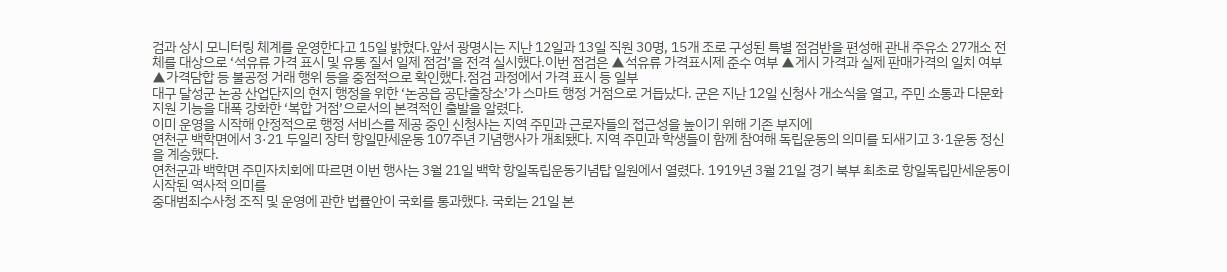검과 상시 모니터링 체계를 운영한다고 15일 밝혔다.앞서 광명시는 지난 12일과 13일 직원 30명, 15개 조로 구성된 특별 점검반을 편성해 관내 주유소 27개소 전체를 대상으로 ‘석유류 가격 표시 및 유통 질서 일제 점검’을 전격 실시했다.이번 점검은 ▲석유류 가격표시제 준수 여부 ▲게시 가격과 실제 판매가격의 일치 여부 ▲가격담합 등 불공정 거래 행위 등을 중점적으로 확인했다.점검 과정에서 가격 표시 등 일부
대구 달성군 논공 산업단지의 현지 행정을 위한 ‘논공읍 공단출장소’가 스마트 행정 거점으로 거듭났다. 군은 지난 12일 신청사 개소식을 열고, 주민 소통과 다문화 지원 기능을 대폭 강화한 ‘복합 거점’으로서의 본격적인 출발을 알렸다.
이미 운영을 시작해 안정적으로 행정 서비스를 제공 중인 신청사는 지역 주민과 근로자들의 접근성을 높이기 위해 기존 부지에
연천군 백학면에서 3·21 두일리 장터 항일만세운동 107주년 기념행사가 개최됐다. 지역 주민과 학생들이 함께 참여해 독립운동의 의미를 되새기고 3·1운동 정신을 계승했다.
연천군과 백학면 주민자치회에 따르면 이번 행사는 3월 21일 백학 항일독립운동기념탑 일원에서 열렸다. 1919년 3월 21일 경기 북부 최초로 항일독립만세운동이 시작된 역사적 의미를
중대범죄수사청 조직 및 운영에 관한 법률안이 국회를 통과했다. 국회는 21일 본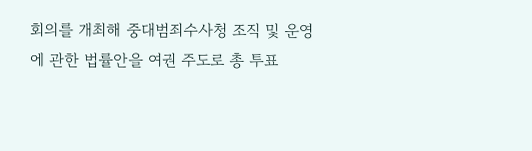회의를 개최해 중대범죄수사청 조직 및 운영에 관한 법률안을 여권 주도로 총 투표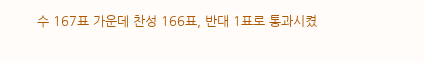수 167표 가운데 찬성 166표, 반대 1표로 통과시켰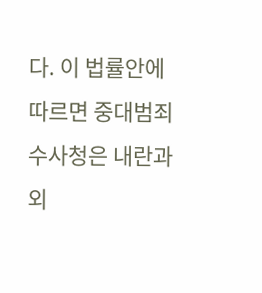다. 이 법률안에 따르면 중대범죄수사청은 내란과 외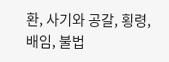환, 사기와 공갈, 횡령, 배임, 불법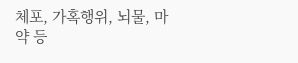체포, 가혹행위, 뇌물, 마약 등